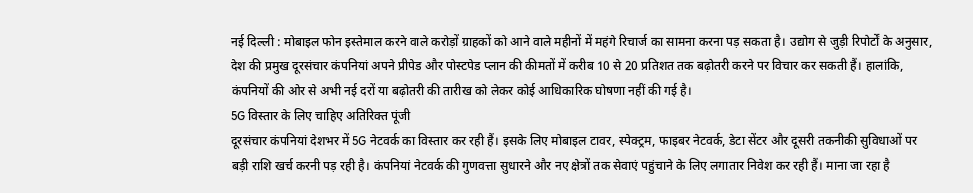नई दिल्ली : मोबाइल फोन इस्तेमाल करने वाले करोड़ों ग्राहकों को आने वाले महीनों में महंगे रिचार्ज का सामना करना पड़ सकता है। उद्योग से जुड़ी रिपोर्टों के अनुसार, देश की प्रमुख दूरसंचार कंपनियां अपने प्रीपेड और पोस्टपेड प्लान की कीमतों में करीब 10 से 20 प्रतिशत तक बढ़ोतरी करने पर विचार कर सकती हैं। हालांकि, कंपनियों की ओर से अभी नई दरों या बढ़ोतरी की तारीख को लेकर कोई आधिकारिक घोषणा नहीं की गई है।
5G विस्तार के लिए चाहिए अतिरिक्त पूंजी
दूरसंचार कंपनियां देशभर में 5G नेटवर्क का विस्तार कर रही हैं। इसके लिए मोबाइल टावर, स्पेक्ट्रम, फाइबर नेटवर्क, डेटा सेंटर और दूसरी तकनीकी सुविधाओं पर बड़ी राशि खर्च करनी पड़ रही है। कंपनियां नेटवर्क की गुणवत्ता सुधारने और नए क्षेत्रों तक सेवाएं पहुंचाने के लिए लगातार निवेश कर रही हैं। माना जा रहा है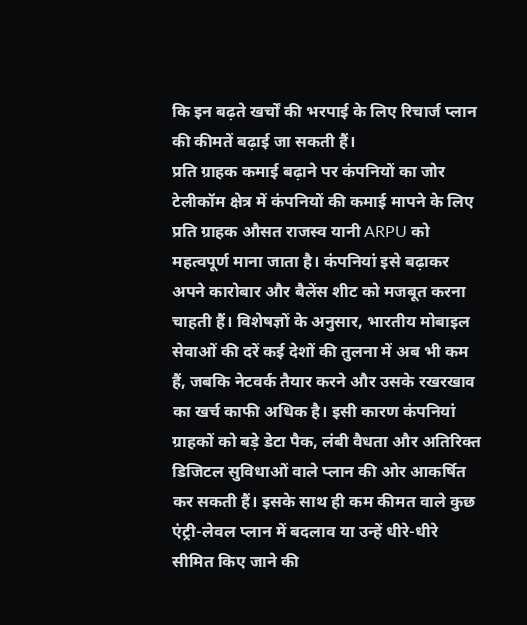कि इन बढ़ते खर्चों की भरपाई के लिए रिचार्ज प्लान की कीमतें बढ़ाई जा सकती हैं।
प्रति ग्राहक कमाई बढ़ाने पर कंपनियों का जोर
टेलीकॉम क्षेत्र में कंपनियों की कमाई मापने के लिए प्रति ग्राहक औसत राजस्व यानी ARPU को महत्वपूर्ण माना जाता है। कंपनियां इसे बढ़ाकर अपने कारोबार और बैलेंस शीट को मजबूत करना चाहती हैं। विशेषज्ञों के अनुसार, भारतीय मोबाइल सेवाओं की दरें कई देशों की तुलना में अब भी कम हैं, जबकि नेटवर्क तैयार करने और उसके रखरखाव का खर्च काफी अधिक है। इसी कारण कंपनियां ग्राहकों को बड़े डेटा पैक, लंबी वैधता और अतिरिक्त डिजिटल सुविधाओं वाले प्लान की ओर आकर्षित कर सकती हैं। इसके साथ ही कम कीमत वाले कुछ एंट्री-लेवल प्लान में बदलाव या उन्हें धीरे-धीरे सीमित किए जाने की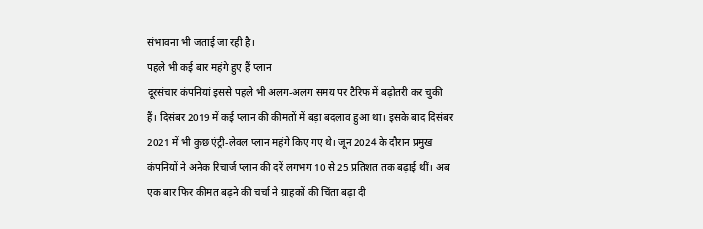संभावना भी जताई जा रही है।
पहले भी कई बार महंगे हुए हैं प्लान
दूरसंचार कंपनियां इससे पहले भी अलग-अलग समय पर टैरिफ में बढ़ोतरी कर चुकी हैं। दिसंबर 2019 में कई प्लान की कीमतों में बड़ा बदलाव हुआ था। इसके बाद दिसंबर 2021 में भी कुछ एंट्री-लेवल प्लान महंगे किए गए थे। जून 2024 के दौरान प्रमुख कंपनियों ने अनेक रिचार्ज प्लान की दरें लगभग 10 से 25 प्रतिशत तक बढ़ाई थीं। अब एक बार फिर कीमत बढ़ने की चर्चा ने ग्राहकों की चिंता बढ़ा दी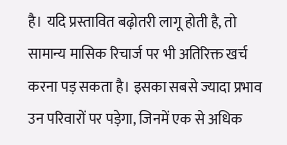है। यदि प्रस्तावित बढ़ोतरी लागू होती है, तो सामान्य मासिक रिचार्ज पर भी अतिरिक्त खर्च करना पड़ सकता है। इसका सबसे ज्यादा प्रभाव उन परिवारों पर पड़ेगा, जिनमें एक से अधिक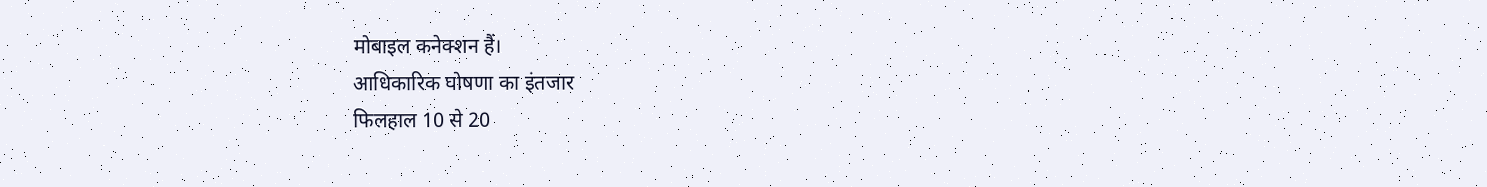मोबाइल कनेक्शन हैं।
आधिकारिक घोषणा का इंतजार
फिलहाल 10 से 20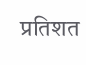प्रतिशत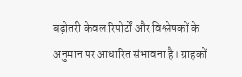बढ़ोतरी केवल रिपोर्टों और विश्लेषकों के अनुमान पर आधारित संभावना है। ग्राहकों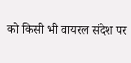को किसी भी वायरल संदेश पर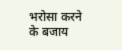भरोसा करने के बजाय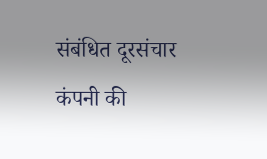संबंधित दूरसंचार कंपनी की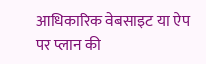आधिकारिक वेबसाइट या ऐप पर प्लान की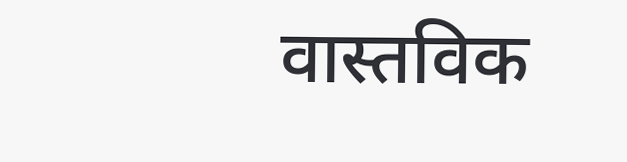वास्तविक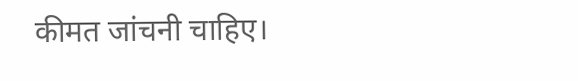कीमत जांचनी चाहिए।